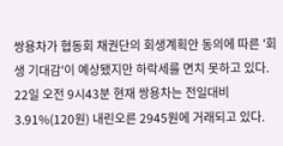쌍용차가 협동회 채권단의 회생계획안 동의에 따른 '회생 기대감'이 예상됐지만 하락세를 면치 못하고 있다.
22일 오전 9시43분 현재 쌍용차는 전일대비 3.91%(120원) 내린오른 2945원에 거래되고 있다.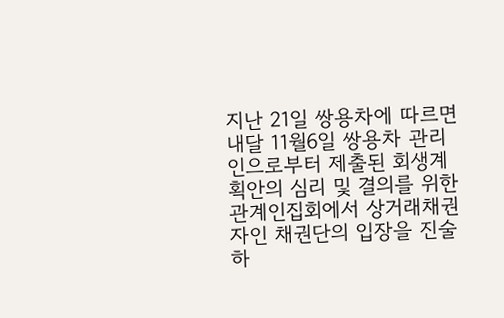지난 21일 쌍용차에 따르면 내달 11월6일 쌍용차 관리인으로부터 제출된 회생계획안의 심리 및 결의를 위한 관계인집회에서 상거래채권자인 채권단의 입장을 진술하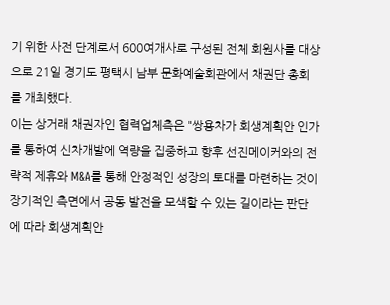기 위한 사전 단계로서 600여개사로 구성된 전체 회원사를 대상으로 21일 경기도 평택시 남부 문화예술회관에서 채권단 총회를 개최했다.
이는 상거래 채권자인 협력업체측은 "쌍용차가 회생계획안 인가를 통하여 신차개발에 역량을 집중하고 향후 선진메이커와의 전략적 제휴와 M&A를 통해 안정적인 성장의 토대를 마련하는 것이 장기적인 측면에서 공동 발전을 모색할 수 있는 길이라는 판단에 따라 회생계획안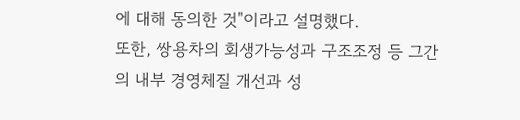에 대해 동의한 것"이라고 설명했다.
또한, 쌍용차의 회생가능성과 구조조정 등 그간의 내부 경영체질 개선과 성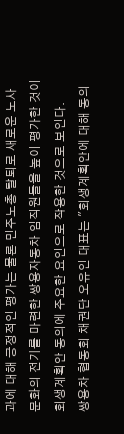과에 대해 긍정적인 평가는 물론 민주노총 탈퇴로 새로운 노사문화의 전기를 마련한 쌍용자동차 임직원들을 높이 평가한 것이 회생계획안 동의에 주요한 요인으로 작용한 것으로 보인다.
쌍용차 협동회 채권단 오유인 대표는 "회생계획안에 대해 동의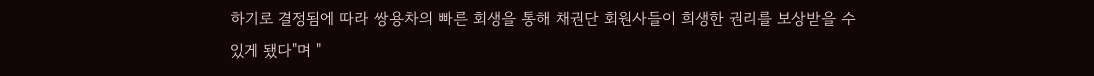하기로 결정됨에 따라 쌍용차의 빠른 회생을 통해 채권단 회원사들이 희생한 권리를 보상받을 수 있게 됐다"며 "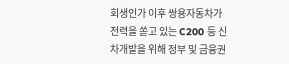회생인가 이후 쌍용자동차가 전력을 쏟고 있는 C200 등 신차개발을 위해 정부 및 금융권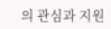의 관심과 지원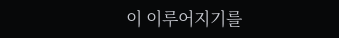이 이루어지기를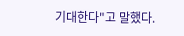기대한다"고 말했다.